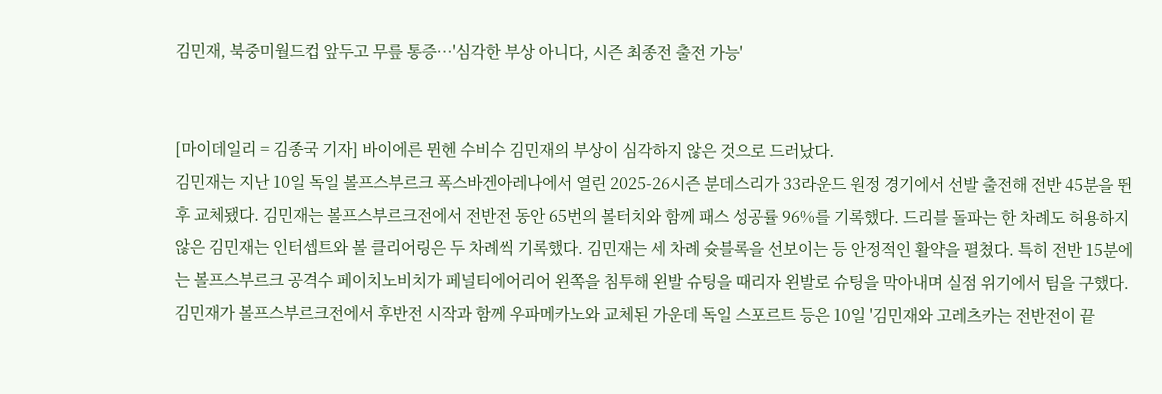김민재, 북중미월드컵 앞두고 무릎 통증…'심각한 부상 아니다, 시즌 최종전 출전 가능'


[마이데일리 = 김종국 기자] 바이에른 뮌헨 수비수 김민재의 부상이 심각하지 않은 것으로 드러났다.
김민재는 지난 10일 독일 볼프스부르크 폭스바겐아레나에서 열린 2025-26시즌 분데스리가 33라운드 원정 경기에서 선발 출전해 전반 45분을 뛴 후 교체됐다. 김민재는 볼프스부르크전에서 전반전 동안 65번의 볼터치와 함께 패스 성공률 96%를 기록했다. 드리블 돌파는 한 차례도 허용하지 않은 김민재는 인터셉트와 볼 클리어링은 두 차례씩 기록했다. 김민재는 세 차례 슛블록을 선보이는 등 안정적인 활약을 펼쳤다. 특히 전반 15분에는 볼프스부르크 공격수 페이치노비치가 페널티에어리어 왼쪽을 침투해 왼발 슈팅을 때리자 왼발로 슈팅을 막아내며 실점 위기에서 팀을 구했다.
김민재가 볼프스부르크전에서 후반전 시작과 함께 우파메카노와 교체된 가운데 독일 스포르트 등은 10일 '김민재와 고레츠카는 전반전이 끝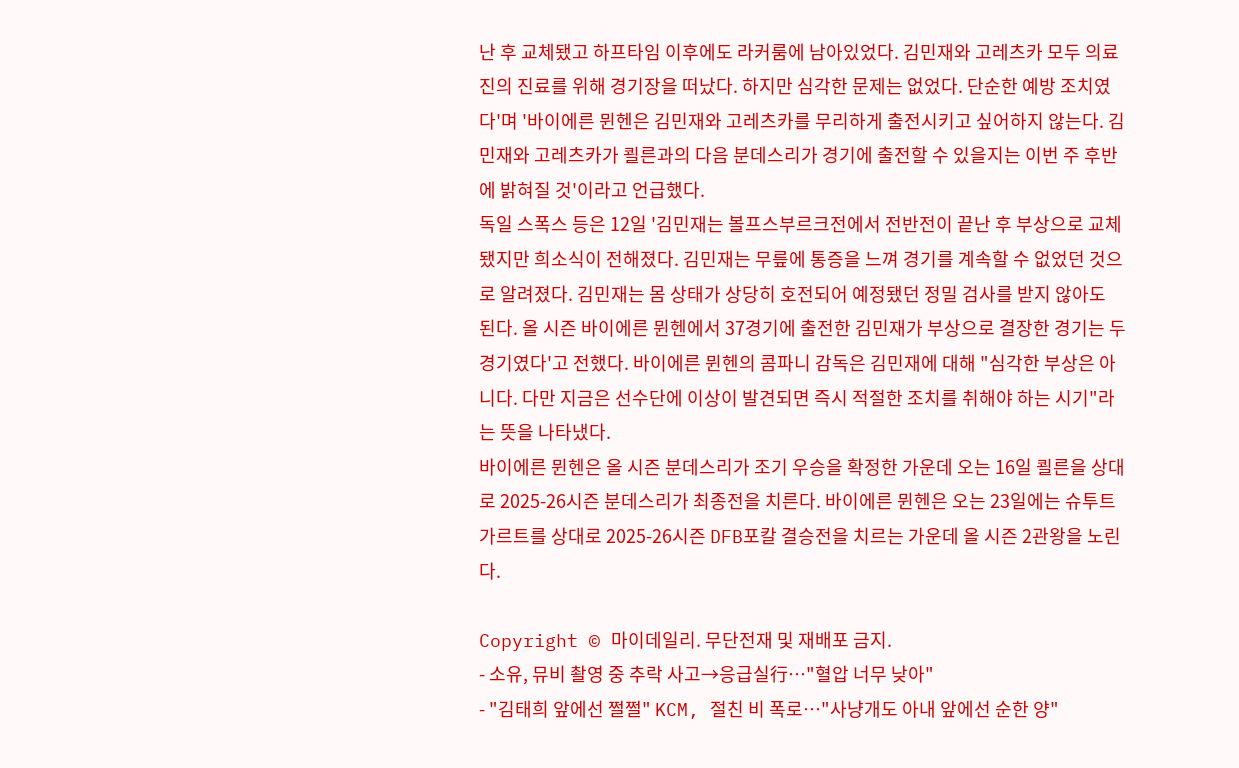난 후 교체됐고 하프타임 이후에도 라커룸에 남아있었다. 김민재와 고레츠카 모두 의료진의 진료를 위해 경기장을 떠났다. 하지만 심각한 문제는 없었다. 단순한 예방 조치였다'며 '바이에른 뮌헨은 김민재와 고레츠카를 무리하게 출전시키고 싶어하지 않는다. 김민재와 고레츠카가 쾰른과의 다음 분데스리가 경기에 출전할 수 있을지는 이번 주 후반에 밝혀질 것'이라고 언급했다.
독일 스폭스 등은 12일 '김민재는 볼프스부르크전에서 전반전이 끝난 후 부상으로 교체됐지만 희소식이 전해졌다. 김민재는 무릎에 통증을 느껴 경기를 계속할 수 없었던 것으로 알려졌다. 김민재는 몸 상태가 상당히 호전되어 예정됐던 정밀 검사를 받지 않아도 된다. 올 시즌 바이에른 뮌헨에서 37경기에 출전한 김민재가 부상으로 결장한 경기는 두 경기였다'고 전했다. 바이에른 뮌헨의 콤파니 감독은 김민재에 대해 "심각한 부상은 아니다. 다만 지금은 선수단에 이상이 발견되면 즉시 적절한 조치를 취해야 하는 시기"라는 뜻을 나타냈다.
바이에른 뮌헨은 올 시즌 분데스리가 조기 우승을 확정한 가운데 오는 16일 쾰른을 상대로 2025-26시즌 분데스리가 최종전을 치른다. 바이에른 뮌헨은 오는 23일에는 슈투트가르트를 상대로 2025-26시즌 DFB포칼 결승전을 치르는 가운데 올 시즌 2관왕을 노린다.

Copyright © 마이데일리. 무단전재 및 재배포 금지.
- 소유, 뮤비 촬영 중 추락 사고→응급실行…"혈압 너무 낮아"
- "김태희 앞에선 쩔쩔" KCM, 절친 비 폭로…"사냥개도 아내 앞에선 순한 양"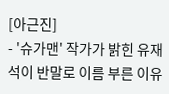[아근진]
- '슈가맨' 작가가 밝힌 유재석이 반말로 이름 부른 이유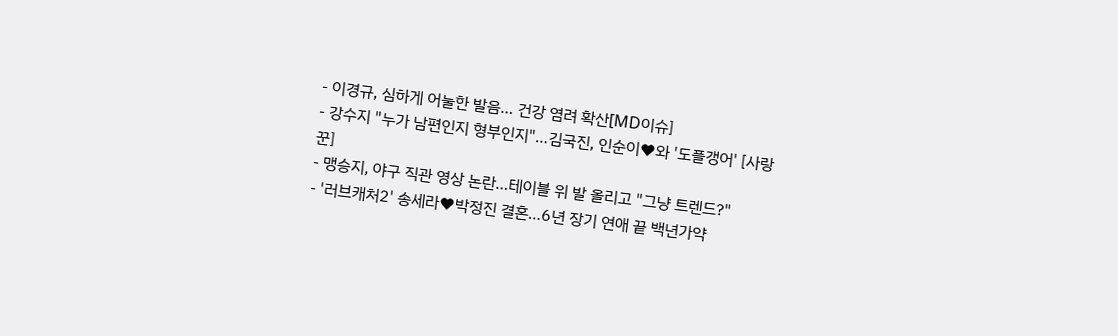- 이경규, 심하게 어눌한 발음… 건강 염려 확산[MD이슈]
- 강수지 "누가 남편인지 형부인지"…김국진, 인순이♥와 '도플갱어' [사랑꾼]
- 맹승지, 야구 직관 영상 논란…테이블 위 발 올리고 "그냥 트렌드?"
- '러브캐처2' 송세라♥박정진 결혼…6년 장기 연애 끝 백년가약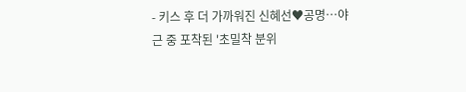- 키스 후 더 가까워진 신혜선♥공명…야근 중 포착된 '초밀착 분위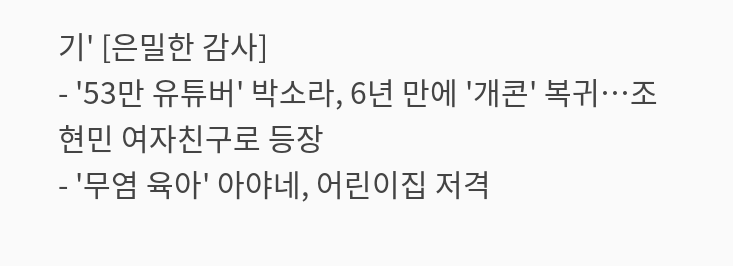기' [은밀한 감사]
- '53만 유튜버' 박소라, 6년 만에 '개콘' 복귀…조현민 여자친구로 등장
- '무염 육아' 아야네, 어린이집 저격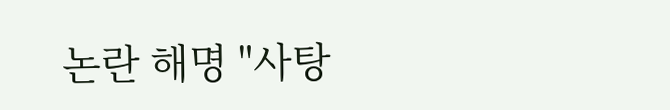논란 해명 "사탕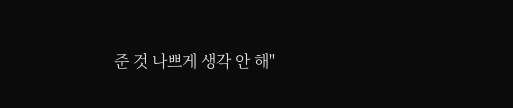준 것 나쁘게 생각 안 해"